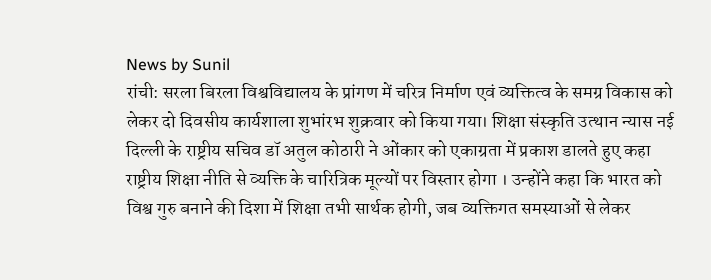News by Sunil
रांची: सरला बिरला विश्वविद्यालय के प्रांगण में चरित्र निर्माण एवं व्यक्तित्व के समग्र विकास को लेकर दो दिवसीय कार्यशाला शुभांरभ शुक्रवार को किया गया। शिक्षा संस्कृति उत्थान न्यास नई दिल्ली के राष्ट्रीय सचिव डॉ अतुल कोठारी ने ओंकार को एकाग्रता में प्रकाश डालते हुए कहा राष्ट्रीय शिक्षा नीति से व्यक्ति के चारित्रिक मूल्यों पर विस्तार होगा । उन्होंने कहा कि भारत को विश्व गुरु बनाने की दिशा में शिक्षा तभी सार्थक होगी, जब व्यक्तिगत समस्याओं से लेकर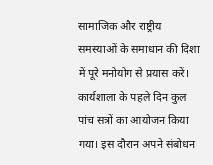सामाजिक और राष्ट्रीय समस्याओं के समाधान की दिशा में पूरे मनोयोग से प्रयास करें। कार्यशाला के पहले दिन कुल पांच सत्रों का आयोजन किया गया। इस दौरान अपने संबोधन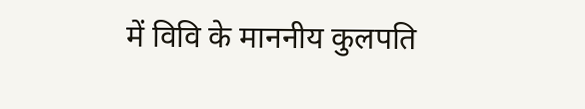में विवि के माननीय कुलपति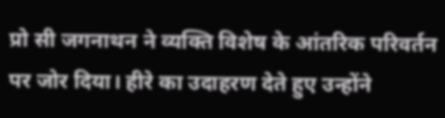प्रो सी जगनाथन ने व्यक्ति विशेष के आंतरिक परिवर्तन पर जोर दिया। हीरे का उदाहरण देते हुए उन्होंने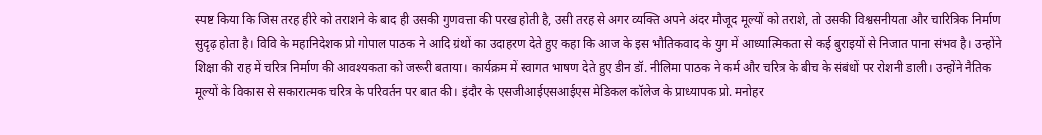स्पष्ट किया कि जिस तरह हीरे को तराशने के बाद ही उसकी गुणवत्ता की परख होती है, उसी तरह से अगर व्यक्ति अपने अंदर मौजूद मूल्यों को तराशे, तो उसकी विश्वसनीयता और चारित्रिक निर्माण सुदृढ़ होता है। विवि के महानिदेशक प्रो गोपाल पाठक ने आदि ग्रंथों का उदाहरण देते हुए कहा कि आज के इस भौतिकवाद के युग में आध्यात्मिकता से कई बुराइयों से निजात पाना संभव है। उन्होंने शिक्षा की राह में चरित्र निर्माण की आवश्यकता को जरूरी बताया। कार्यक्रम में स्वागत भाषण देते हुए डीन डॉ. नीलिमा पाठक ने कर्म और चरित्र के बीच के संबंधों पर रोशनी डाली। उन्होंने नैतिक मूल्यों के विकास से सकारात्मक चरित्र के परिवर्तन पर बात की। इंदौर के एसजीआईएसआईएस मेडिकल कॉलेज के प्राध्यापक प्रो. मनोहर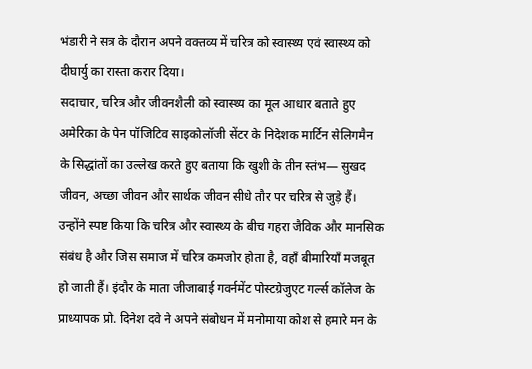भंडारी ने सत्र के दौरान अपने वक्तव्य में चरित्र को स्वास्थ्य एवं स्वास्थ्य को दीघार्यु का रास्ता करार दिया।
सदाचार, चरित्र और जीवनशैली को स्वास्थ्य का मूल आधार बताते हुए अमेरिका के पेन पॉजिटिव साइकोलॉजी सेंटर के निदेशक मार्टिन सेलिगमैन के सिद्धांतों का उल्लेख करते हुए बताया कि खुशी के तीन स्तंभ— सुखद जीवन, अच्छा जीवन और सार्थक जीवन सीधे तौर पर चरित्र से जुड़े हैं। उन्होंने स्पष्ट किया कि चरित्र और स्वास्थ्य के बीच गहरा जैविक और मानसिक संबंध है और जिस समाज में चरित्र कमजोर होता है, वहाँ बीमारियाँ मजबूत हो जाती हैं। इंदौर के माता जीजाबाई गवर्नमेंट पोस्टग्रेजुएट गर्ल्स कॉलेज के प्राध्यापक प्रो. दिनेश दवे ने अपने संबोधन में मनोमाया कोश से हमारे मन के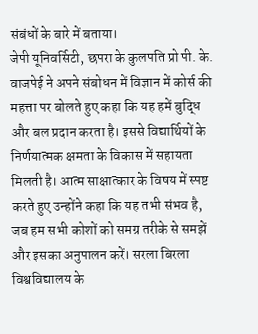संबंधों के बारे में बताया।
जेपी यूनिवर्सिटी, छपरा के कुलपति प्रो पी. के. वाजपेई ने अपने संबोधन में विज्ञान में कोर्स की महत्ता पर बोलते हुए कहा कि यह हमें बुद्धि और बल प्रदान करता है। इससे विद्यार्थियों के निर्णयात्मक क्षमता के विकास में सहायता मिलती है। आत्म साक्षात्कार के विषय में स्पष्ट करते हुए उन्होंने कहा कि यह तभी संभव है, जब हम सभी कोशों को समग्र तरीके से समझें और इसका अनुपालन करें। सरला बिरला विश्वविद्यालय के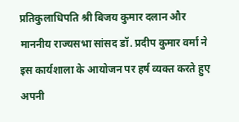प्रतिकुलाधिपति श्री बिजय कुमार दलान और माननीय राज्यसभा सांसद डॉ. प्रदीप कुमार वर्मा ने इस कार्यशाला के आयोजन पर हर्ष व्यक्त करते हुए अपनी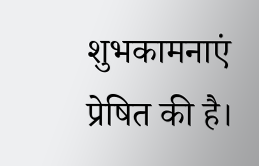शुभकामनाएं प्रेषित की है।